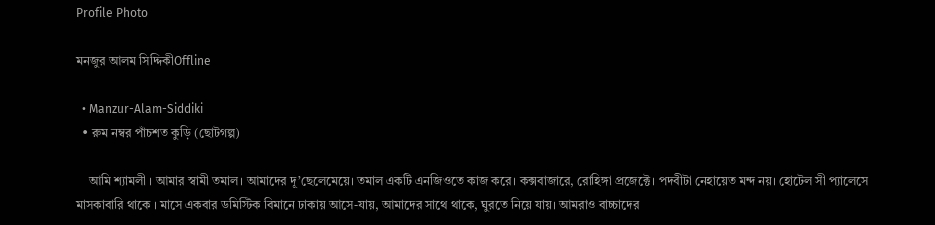Profile Photo

মনজুর আলম সিদ্দিকীOffline

  • Manzur-Alam-Siddiki
  • রুম নম্বর পাঁচশত কুড়ি (ছোটগল্প)

    আমি শ্যামলী । আমার স্বামী তমাল। আমাদের দূ’ছেলেমেয়ে। তমাল একটি এনজিওতে কাজ করে। কক্সবাজারে, রোহিঙ্গা প্রজেক্টে। পদবীটা নেহায়েত মন্দ নয়। হোটেল সী প্যালেসে মাসকাবারি থাকে । মাসে একবার ডমিস্টিক বিমানে ঢাকায় আসে-যায়, আমাদের সাথে থাকে, ঘুরতে নিয়ে যায়। আমরাও বাচ্চাদের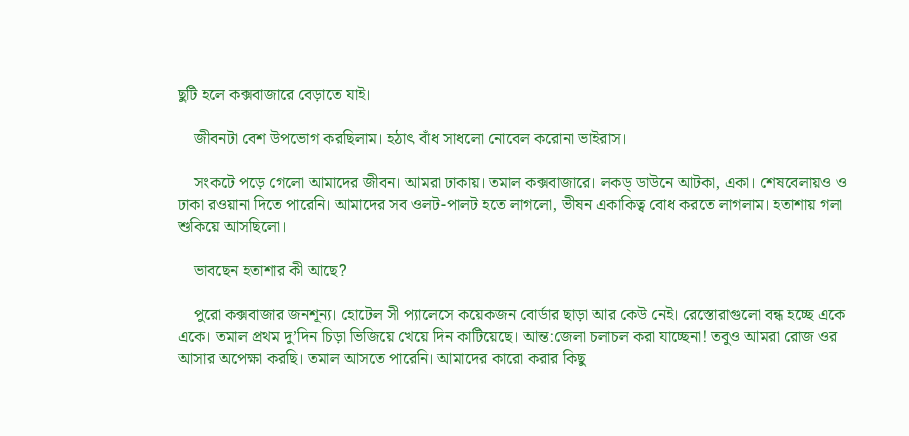ছুটি হলে কক্সবাজারে বেড়াতে যাই।

    জীবনটা বেশ উপভোগ করছিলাম। হঠাৎ বাঁধ সাধলো নোবেল করোনা ভাইরাস।

    সংকটে পড়ে গেলো আমাদের জীবন। আমরা ঢাকায়। তমাল কক্সবাজারে। লকড্ ডাউনে আটকা, একা। শেষবেলায়ও ও ঢাকা রওয়ানা দিতে পারেনি। আমাদের সব ওলট-পালট হতে লাগলো, ভীষন একাকিত্ব বোধ করতে লাগলাম। হতাশায় গলা শুকিয়ে আসছিলো।

    ভাবছেন হতাশার কী আছে?

    পুরো কক্সবাজার জনশূন্য। হোটেল সী প্যালেসে কয়েকজন বোর্ডার ছাড়া আর কেউ নেই। রেস্তোরাগুলো বন্ধ হচ্ছে একে একে। তমাল প্রথম দু’দিন চিড়া ভিজিয়ে খেয়ে দিন কাটিয়েছে। আন্ত:জেলা চলাচল করা যাচ্ছেনা! তবুও আমরা রোজ ওর আসার অপেক্ষা করছি। তমাল আসতে পারেনি। আমাদের কারো করার কিছু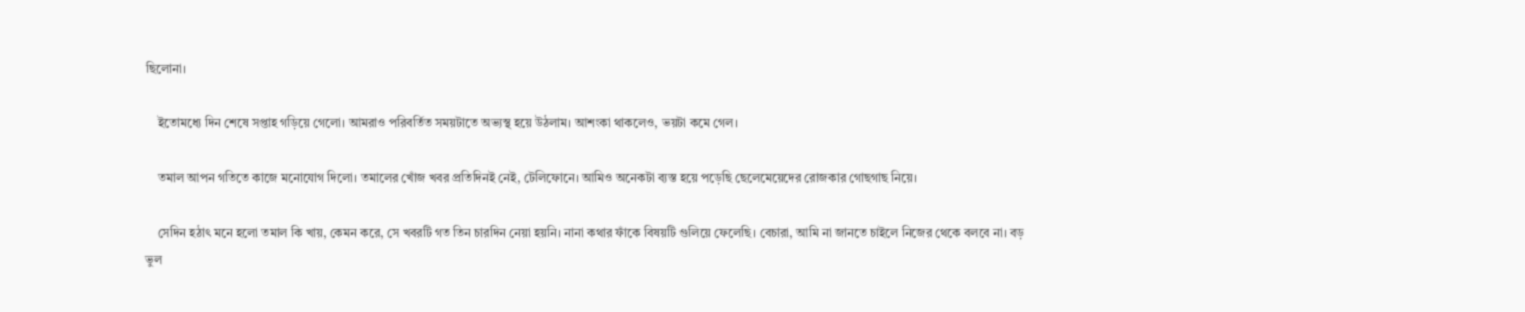ছিলোনা।

    ইতোমধ্যে দিন শেষে সপ্তাহ গড়িয়ে গেলো। আমরাও পরিবর্তিত সময়টাতে অভ্যস্থ হয়ে উঠলাম। আশংকা থাকলেও, ভয়টা কমে গেল।

    তমাল আপন গতিতে কাজে মনোযোগ দিলো। তমালের খোঁজ খবর প্রতিদিনই নেই, টেলিফোনে। আমিও অনেকটা ব্যস্ত হয়ে পড়েছি ছেলেমেয়েদের রোজকার গোছগাছ নিয়ে।

    সেদিন হঠাৎ মনে হলো তমাল কি খায়, কেমন করে, সে খবরটি গত তিন চারদিন নেয়া হয়নি। নানা কথার ফাঁকে বিষয়টি গুলিয়ে ফেলেছি। বেচারা, আমি না জানতে চাইলে নিজের থেকে বলবে না। বড় ভুল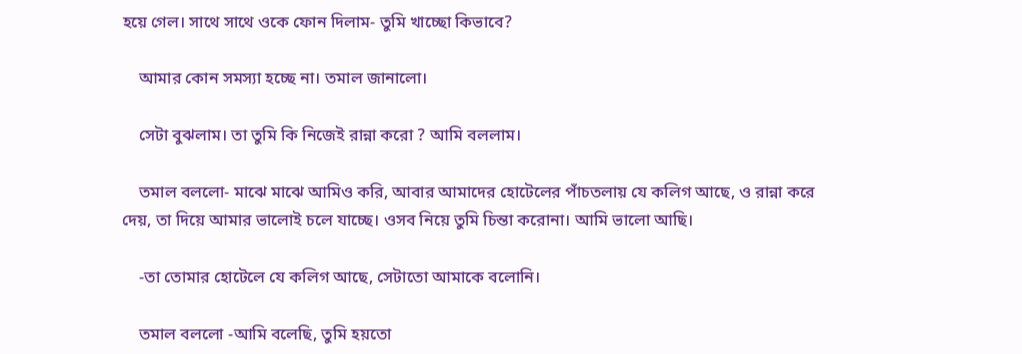হয়ে গেল। সাথে সাথে ওকে ফোন দিলাম- তুমি খাচ্ছো কিভাবে?

    আমার কোন সমস্যা হচ্ছে না। তমাল জানালো।

    সেটা বুঝলাম। তা তুমি কি নিজেই রান্না করো ? আমি বললাম।

    তমাল বললো- মাঝে মাঝে আমিও করি, আবার আমাদের হোটেলের পাঁচতলায় যে কলিগ আছে, ও রান্না করে দেয়, তা দিয়ে আমার ভালোই চলে যাচ্ছে। ওসব নিয়ে তুমি চিন্তা করোনা। আমি ভালো আছি।

    -তা তোমার হোটেলে যে কলিগ আছে, সেটাতো আমাকে বলোনি।

    তমাল বললো -আমি বলেছি, তুমি হয়তো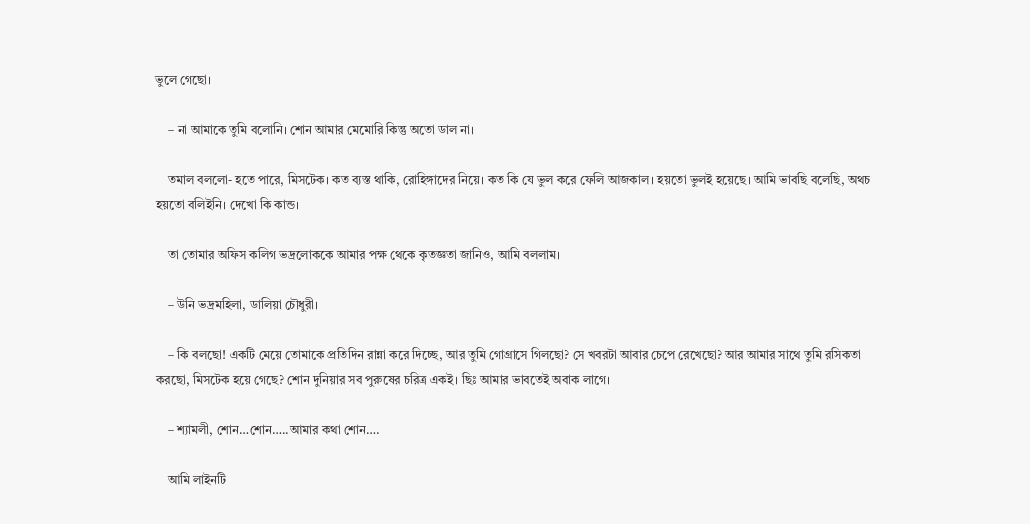ভুলে গেছো।

    – না আমাকে তুমি বলোনি। শোন আমার মেমোরি কিন্তু অতো ডাল না।

    তমাল বললো- হতে পারে, মিসটেক। কত ব্যস্ত থাকি, রোহিঙ্গাদের নিয়ে। কত কি যে ভুল করে ফেলি আজকাল। হয়তো ভুলই হয়েছে। আমি ভাবছি বলেছি, অথচ হয়তো বলিইনি। দেখো কি কান্ড।

    তা তোমার অফিস কলিগ ভদ্রলোককে আমার পক্ষ থেকে কৃতজ্ঞতা জানিও, আমি বললাম।

    – উনি ভদ্রমহিলা, ডালিয়া চৌধুরী।

    – কি বলছো! একটি মেয়ে তোমাকে প্রতিদিন রান্না করে দিচ্ছে, আর তুমি গোগ্রাসে গিলছো? সে খবরটা আবার চেপে রেখেছো? আর আমার সাথে তুমি রসিকতা করছো, মিসটেক হয়ে গেছে? শোন দুনিয়ার সব পুরুষের চরিত্র একই। ছিঃ আমার ভাবতেই অবাক লাগে।

    – শ্যামলী, শোন…শোন…..আমার কথা শোন….

    আমি লাইনটি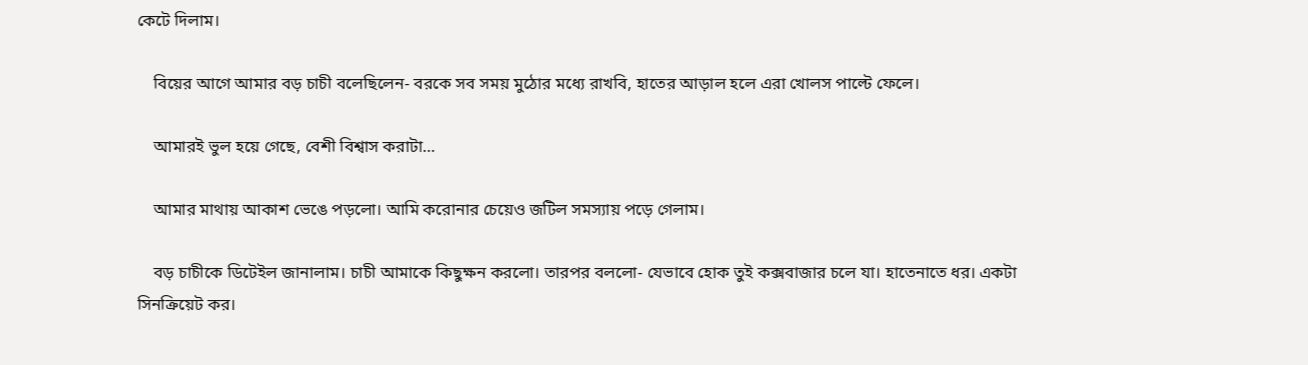কেটে দিলাম।

    বিয়ের আগে আমার বড় চাচী বলেছিলেন- বরকে সব সময় মুঠোর মধ্যে রাখবি, হাতের আড়াল হলে এরা খোলস পাল্টে ফেলে।

    আমারই ভুল হয়ে গেছে, বেশী বিশ্বাস করাটা…

    আমার মাথায় আকাশ ভেঙে পড়লো। আমি করোনার চেয়েও জটিল সমস্যায় পড়ে গেলাম।

    বড় চাচীকে ডিটেইল জানালাম। চাচী আমাকে কিছুক্ষন করলো। তারপর বললো- যেভাবে হোক তুই কক্সবাজার চলে যা। হাতেনাতে ধর। একটা সিনক্রিয়েট কর।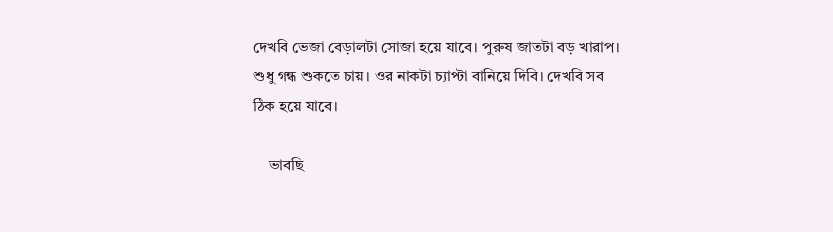দেখবি ভেজা বেড়ালটা সোজা হয়ে যাবে। পুরুষ জাতটা বড় খারাপ। শুধু গন্ধ শুকতে চায়। ওর নাকটা চ্যাপ্টা বানিয়ে দিবি। দেখবি সব ঠিক হয়ে যাবে।

    ভাবছি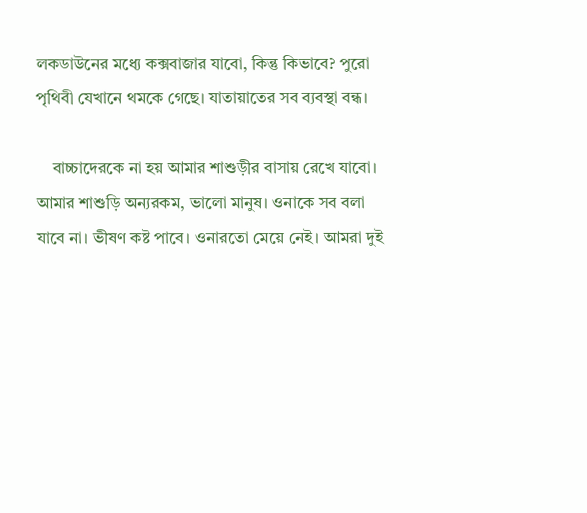লকডাউনের মধ্যে কক্সবাজার যাবো, কিন্তু কিভাবে? পুরো পৃথিবী যেখানে থমকে গেছে। যাতায়াতের সব ব্যবস্থা বন্ধ।

    বাচ্চাদেরকে না হয় আমার শাশুড়ীর বাসায় রেখে যাবো। আমার শাশুড়ি অন্যরকম, ভালো মানুষ। ওনাকে সব বলা যাবে না। ভীষণ কষ্ট পাবে। ওনারতো মেয়ে নেই। আমরা দুই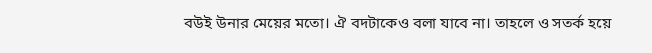বউই উনার মেয়ের মতো। ঐ বদটাকেও বলা যাবে না। তাহলে ও সতর্ক হয়ে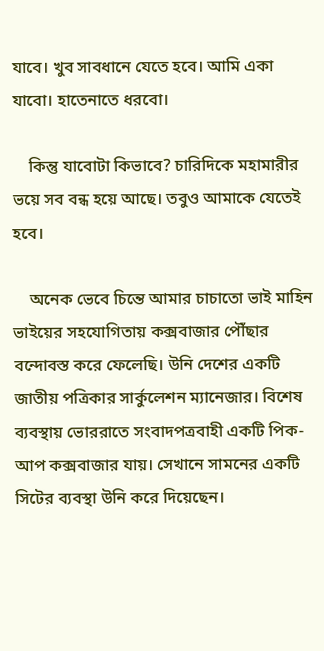যাবে। খুব সাবধানে যেতে হবে। আমি একা যাবো। হাতেনাতে ধরবো।

    কিন্তু যাবোটা কিভাবে? চারিদিকে মহামারীর ভয়ে সব বন্ধ হয়ে আছে। তবুও আমাকে যেতেই হবে।

    অনেক ভেবে চিন্তে আমার চাচাতো ভাই মাহিন ভাইয়ের সহযোগিতায় কক্সবাজার পৌঁছার বন্দোবস্ত করে ফেলেছি। উনি দেশের একটি জাতীয় পত্রিকার সার্কুলেশন ম্যানেজার। বিশেষ ব্যবস্থায় ভোররাতে সংবাদপত্রবাহী একটি পিক-আপ কক্সবাজার যায়। সেখানে সামনের একটি সিটের ব্যবস্থা উনি করে দিয়েছেন।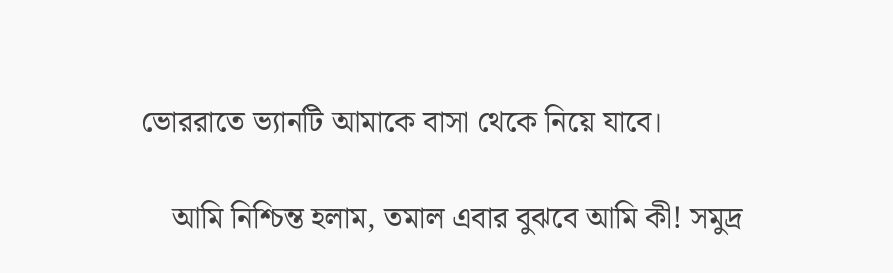ভোররাতে ভ্যানটি আমাকে বাসা থেকে নিয়ে যাবে।

    আমি নিশ্চিন্ত হলাম, তমাল এবার বুঝবে আমি কী! সমুদ্র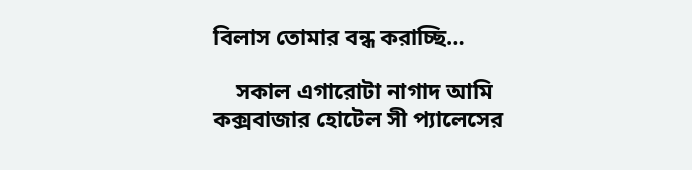বিলাস তোমার বন্ধ করাচ্ছি…

    সকাল এগারোটা নাগাদ আমি কক্সবাজার হোটেল সী প্যালেসের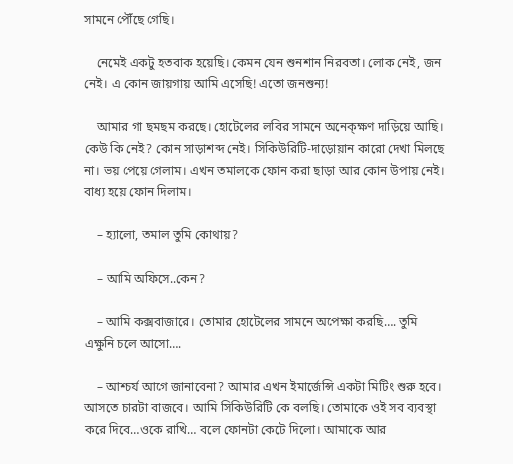সামনে পৌঁছে গেছি।

    নেমেই একটু হতবাক হয়েছি। কেমন যেন শুনশান নিরবতা। লোক নেই, জন নেই। এ কোন জায়গায় আমি এসেছি! এতো জনশুন্য!

    আমার গা ছমছম করছে। হোটেলের লবির সামনে অনেক্ক্ষণ দাড়িয়ে আছি। কেউ কি নেই? কোন সাড়াশব্দ নেই। সিকিউরিটি-দাড়োয়ান কারো দেখা মিলছে না। ভয় পেয়ে গেলাম। এখন তমালকে ফোন করা ছাড়া আর কোন উপায় নেই। বাধ্য হয়ে ফোন দিলাম।

    – হ্যালো, তমাল তুমি কোথায়?

    – আমি অফিসে..কেন?

    – আমি কক্সবাজারে। তোমার হোটেলের সামনে অপেক্ষা করছি…. তুমি এক্ষুনি চলে আসো….

    – আশ্চর্য আগে জানাবেনা? আমার এখন ইমার্জেন্সি একটা মিটিং শুরু হবে। আসতে চারটা বাজবে। আমি সিকিউরিটি কে বলছি। তোমাকে ওই সব ব্যবস্থা করে দিবে…ওকে রাখি… বলে ফোনটা কেটে দিলো। আমাকে আর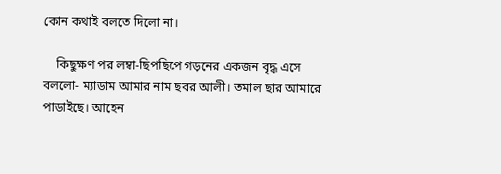কোন কথাই বলতে দিলো না।

    কিছুক্ষণ পর লম্বা-ছিপছিপে গড়নের একজন বৃদ্ধ এসে বললো- ম্যাডাম আমার নাম ছবর আলী। তমাল ছার আমারে পাডাইছে। আহেন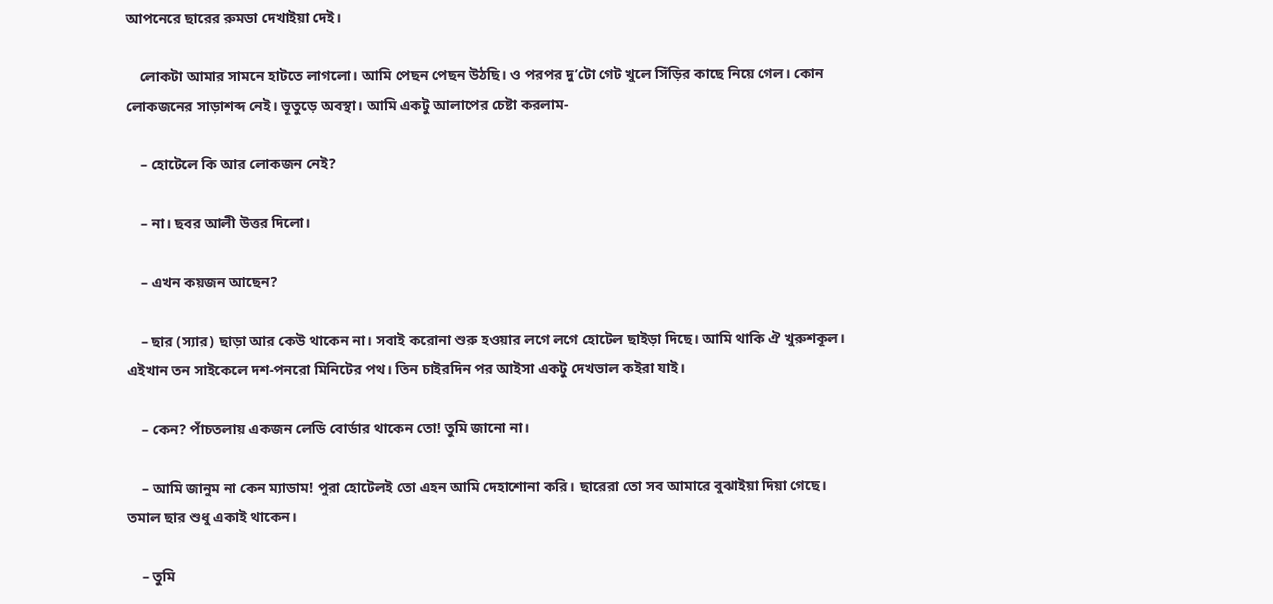আপনেরে ছারের রুমডা দেখাইয়া দেই।

    লোকটা আমার সামনে হাটতে লাগলো। আমি পেছন পেছন উঠছি। ও পরপর দু’টো গেট খুলে সিঁড়ির কাছে নিয়ে গেল। কোন লোকজনের সাড়াশব্দ নেই। ভূতুড়ে অবস্থা। আমি একটু আলাপের চেষ্টা করলাম-

    – হোটেলে কি আর লোকজন নেই?

    – না। ছবর আলী উত্তর দিলো।

    – এখন কয়জন আছেন?

    – ছার (স্যার) ছাড়া আর কেউ থাকেন না। সবাই করোনা শুরু হওয়ার লগে লগে হোটেল ছাইড়া দিছে। আমি থাকি ঐ খুরুশকূল। এইখান তন সাইকেলে দশ-পনরো মিনিটের পথ। তিন চাইরদিন পর আইসা একটু দেখভাল কইরা যাই।

    – কেন? পাঁচতলায় একজন লেডি বোর্ডার থাকেন তো! তুমি জানো না।

    – আমি জানুম না কেন ম্যাডাম! পুরা হোটেলই তো এহন আমি দেহাশোনা করি। ছারেরা তো সব আমারে বুঝাইয়া দিয়া গেছে। তমাল ছার শুধু একাই থাকেন।

    – তুমি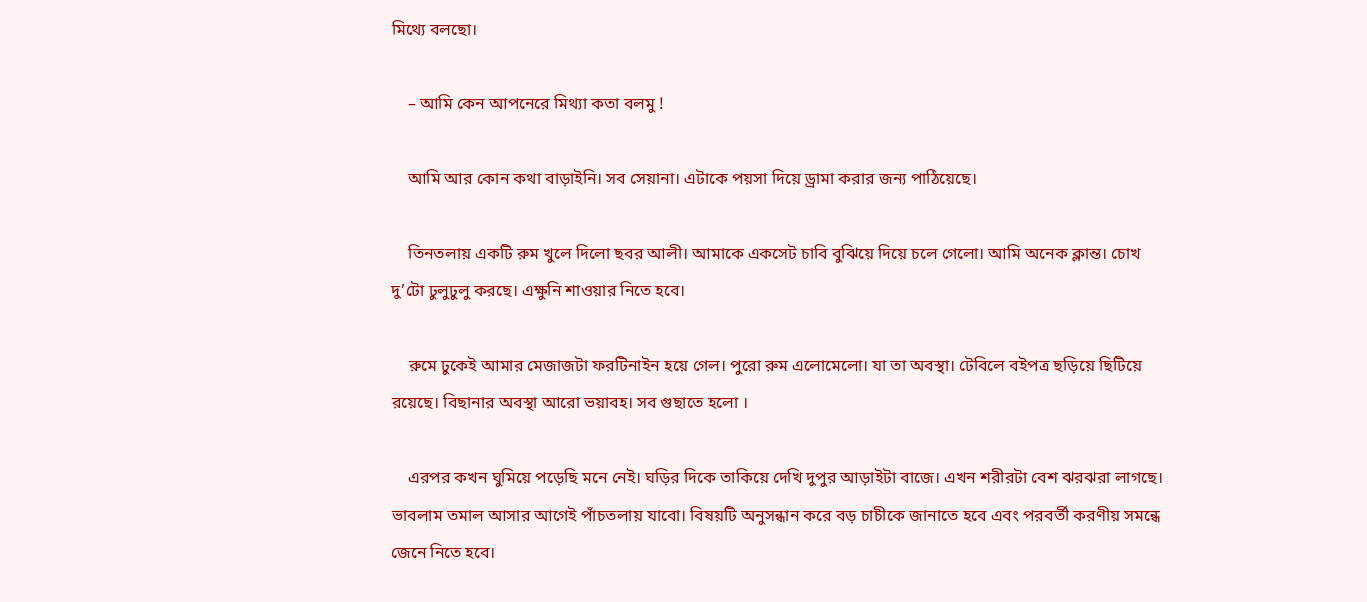মিথ্যে বলছো।

    – আমি কেন আপনেরে মিথ্যা কতা বলমু !

    আমি আর কোন কথা বাড়াইনি। সব সেয়ানা। এটাকে পয়সা দিয়ে ড্রামা করার জন্য পাঠিয়েছে।

    তিনতলায় একটি রুম খুলে দিলো ছবর আলী। আমাকে একসেট চাবি বুঝিয়ে দিয়ে চলে গেলো। আমি অনেক ক্লান্ত। চোখ দু’টো ঢুলুঢুলু করছে। এক্ষুনি শাওয়ার নিতে হবে।

    রুমে ঢুকেই আমার মেজাজটা ফরটিনাইন হয়ে গেল। পুরো রুম এলোমেলো। যা তা অবস্থা। টেবিলে বইপত্র ছড়িয়ে ছিটিয়ে রয়েছে। বিছানার অবস্থা আরো ভয়াবহ। সব গুছাতে হলো ।

    এরপর কখন ঘুমিয়ে পড়েছি মনে নেই। ঘড়ির দিকে তাকিয়ে দেখি দুপুর আড়াইটা বাজে। এখন শরীরটা বেশ ঝরঝরা লাগছে। ভাবলাম তমাল আসার আগেই পাঁচতলায় যাবো। বিষয়টি অনুসন্ধান করে বড় চাচীকে জানাতে হবে এবং পরবর্তী করণীয় সমন্ধে জেনে নিতে হবে।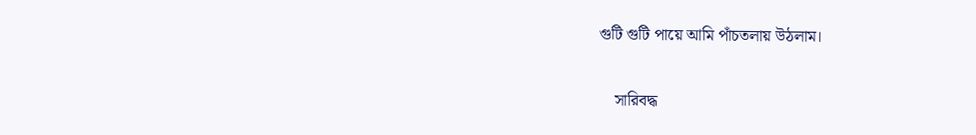গুটি গুটি পায়ে আমি পাঁচতলায় উঠলাম।

    সারিবদ্ধ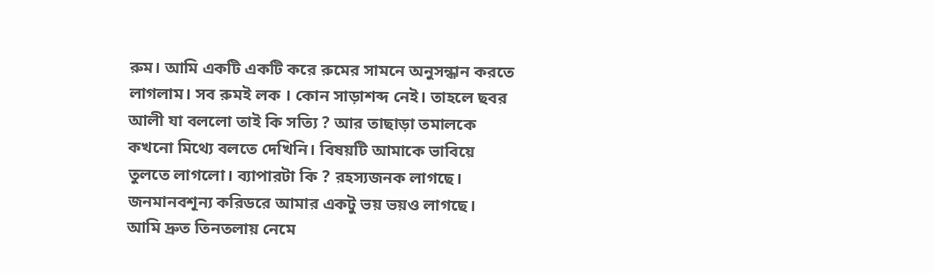রুম। আমি একটি একটি করে রুমের সামনে অনুসন্ধান করতে লাগলাম। সব রুমই লক । কোন সাড়াশব্দ নেই। তাহলে ছবর আলী যা বললো তাই কি সত্যি ? আর তাছাড়া তমালকে কখনো মিথ্যে বলতে দেখিনি। বিষয়টি আমাকে ভাবিয়ে তুলতে লাগলো। ব্যাপারটা কি ? রহস্যজনক লাগছে। জনমানবশূন্য করিডরে আমার একটু ভয় ভয়ও লাগছে। আমি দ্রুত তিনতলায় নেমে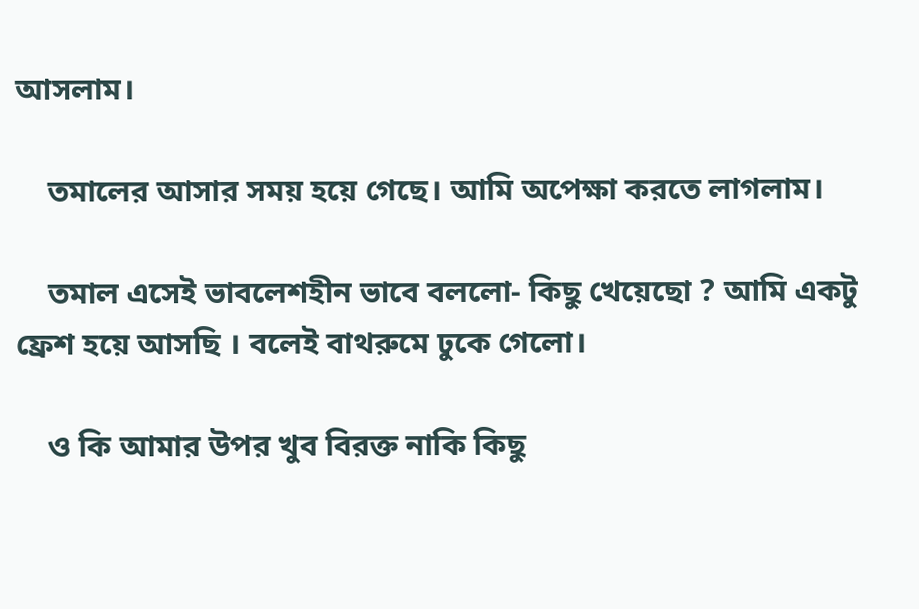আসলাম।

    তমালের আসার সময় হয়ে গেছে। আমি অপেক্ষা করতে লাগলাম।

    তমাল এসেই ভাবলেশহীন ভাবে বললো- কিছু খেয়েছো ? আমি একটু ফ্রেশ হয়ে আসছি । বলেই বাথরুমে ঢুকে গেলো।

    ও কি আমার উপর খুব বিরক্ত নাকি কিছু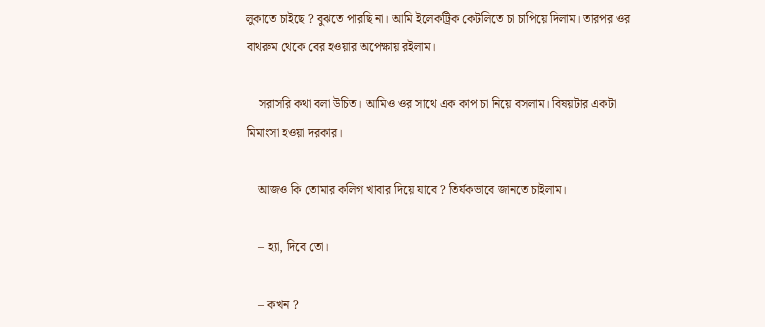লুকাতে চাইছে ? বুঝতে পারছি না। আমি ইলেকট্রিক কেটলিতে চা চাপিয়ে দিলাম। তারপর ওর বাথরুম থেকে বের হওয়ার অপেক্ষায় রইলাম।

    সরাসরি কথা বলা উচিত। আমিও ওর সাথে এক কাপ চা নিয়ে বসলাম। বিষয়টার একটা মিমাংসা হওয়া দরকার।

    আজও কি তোমার কলিগ খাবার দিয়ে যাবে ? তির্যকভাবে জানতে চাইলাম।

    – হ্যা, দিবে তো।

    – কখন ?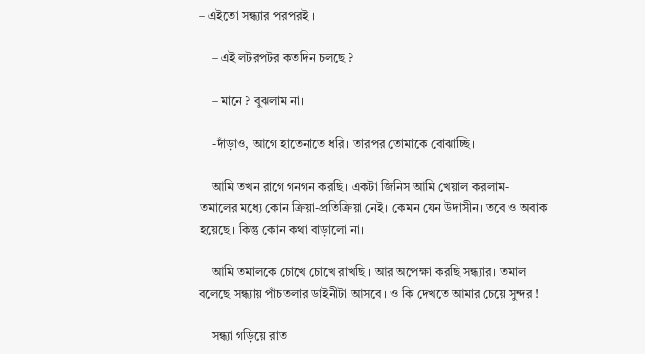– এইতো সন্ধ্যার পরপরই ।

    – এই লটরপটর কতদিন চলছে ?

    – মানে ? বুঝলাম না।

    -দাঁড়াও, আগে হাতেনাতে ধরি। তারপর তোমাকে বোঝাচ্ছি।

    আমি তখন রাগে গনগন করছি। একটা জিনিস আমি খেয়াল করলাম- তমালের মধ্যে কোন ক্রিয়া-প্রতিক্রিয়া নেই। কেমন যেন উদাসীন। তবে ও অবাক হয়েছে। কিন্তু কোন কথা বাড়ালো না।

    আমি তমালকে চোখে চোখে রাখছি । আর অপেক্ষা করছি সন্ধ্যার। তমাল বলেছে সন্ধ্যায় পাঁচতলার ডাইনীটা আসবে । ও কি দেখতে আমার চেয়ে সুন্দর !

    সন্ধ্যা গড়িয়ে রাত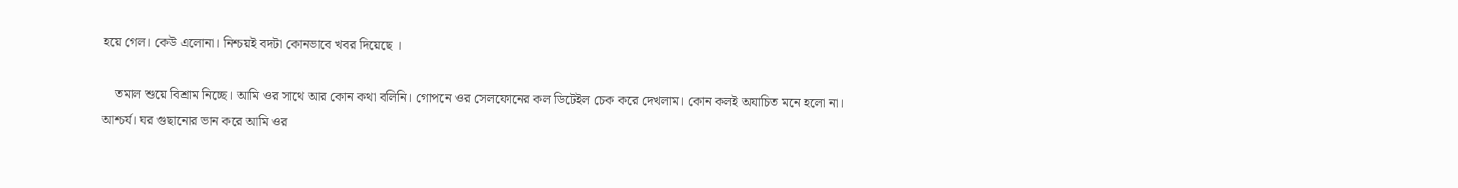হয়ে গেল। কেউ এলোনা। নিশ্চয়ই বদটা কোনভাবে খবর দিয়েছে ।

    তমাল শুয়ে বিশ্রাম নিচ্ছে। আমি ওর সাথে আর কোন কথা বলিনি। গোপনে ওর সেলফোনের কল ডিটেইল চেক করে দেখলাম। কোন কলই অযাচিত মনে হলো না। আশ্চর্য। ঘর গুছানোর ভান করে আমি ওর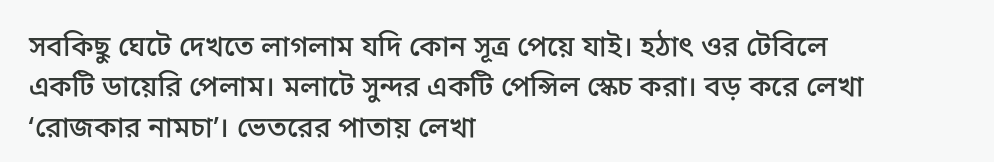সবকিছু ঘেটে দেখতে লাগলাম যদি কোন সূত্র পেয়ে যাই। হঠাৎ ওর টেবিলে একটি ডায়েরি পেলাম। মলাটে সুন্দর একটি পেন্সিল স্কেচ করা। বড় করে লেখা ‘রোজকার নামচা’। ভেতরের পাতায় লেখা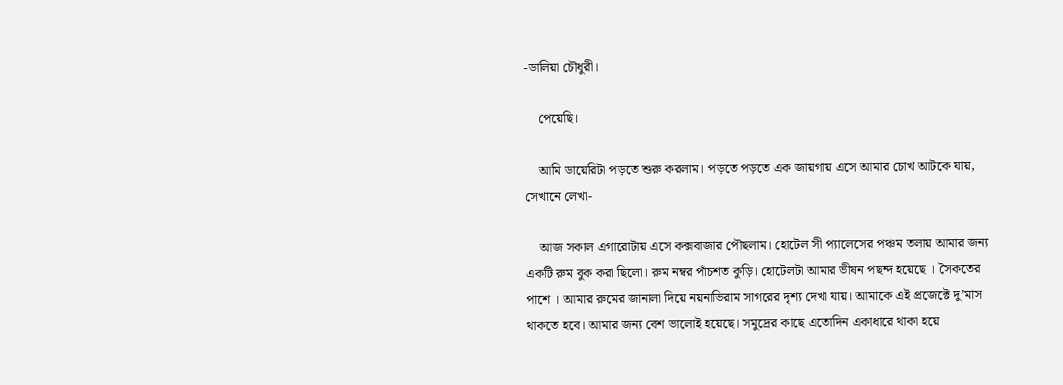-ডালিয়া চৌধুরী।

    পেয়েছি।

    আমি ডায়েরিটা পড়তে শুরু করলাম। পড়তে পড়তে এক জায়গায় এসে আমার চোখ আটকে যায়, সেখানে লেখা-

    আজ সকাল এগারোটায় এসে কক্সবাজার পৌছলাম। হোটেল সী প্যালেসের পঞ্চম তলায় আমার জন্য একটি রুম বুক করা ছিলো। রুম নম্বর পাঁচশত কুড়ি। হোটেলটা আমার ভীষন পছন্দ হয়েছে । সৈকতের পাশে । আমার রুমের জানালা দিয়ে নয়নাভিরাম সাগরের দৃশ্য দেখা যায়। আমাকে এই প্রজেক্টে দু’মাস থাকতে হবে। আমার জন্য বেশ ভালোই হয়েছে। সমুদ্রের কাছে এতোদিন একাধারে থাকা হয়ে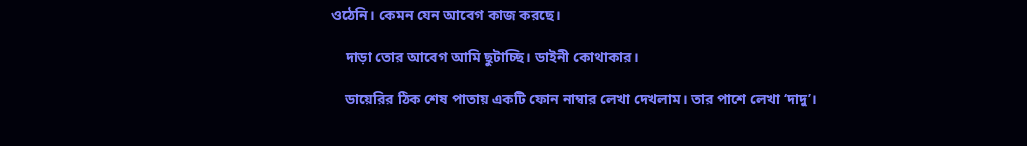ওঠেনি। কেমন যেন আবেগ কাজ করছে।

    দাড়া তোর আবেগ আমি ছুটাচ্ছি। ডাইনী কোথাকার।

    ডায়েরির ঠিক শেষ পাতায় একটি ফোন নাম্বার লেখা দেখলাম। তার পাশে লেখা ‘দাদু’।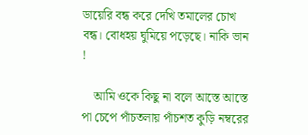ডায়েরি বন্ধ করে দেখি তমালের চোখ বন্ধ। বোধহয় ঘুমিয়ে পড়েছে। নাকি ভান !

    আমি ওকে কিছু না বলে আস্তে আস্তে পা চেপে পাঁচতলায় পাঁচশত কুড়ি নম্বরের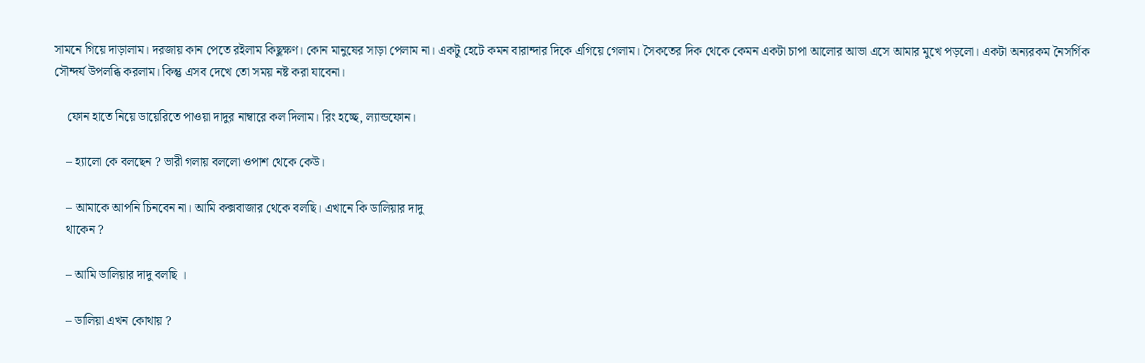সামনে গিয়ে দাড়ালাম। দরজায় কান পেতে রইলাম কিছুক্ষণ। কোন মানুষের সাড়া পেলাম না। একটু হেটে কমন বারান্দার দিকে এগিয়ে গেলাম। সৈকতের দিক থেকে কেমন একটা চাপা আলোর আভা এসে আমার মুখে পড়লো। একটা অন্যরকম নৈসর্গিক সৌন্দর্য উপলব্ধি করলাম। কিন্তু এসব দেখে তো সময় নষ্ট করা যাবেনা।

    ফোন হাতে নিয়ে ডায়েরিতে পাওয়া দাদুর নাম্বারে কল দিলাম। রিং হচ্ছে, ল্যান্ডফোন।

    – হ্যালো কে বলছেন ? ভারী গলায় বললো ওপাশ থেকে কেউ।

    – আমাকে আপনি চিনবেন না। আমি কক্সবাজার থেকে বলছি। এখানে কি ডালিয়ার দাদু
    থাকেন ?

    – আমি ডালিয়ার দাদু বলছি ।

    – ডালিয়া এখন কোথায় ?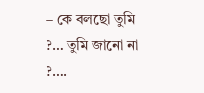– কে বলছো তুমি ?… তুমি জানো না ?….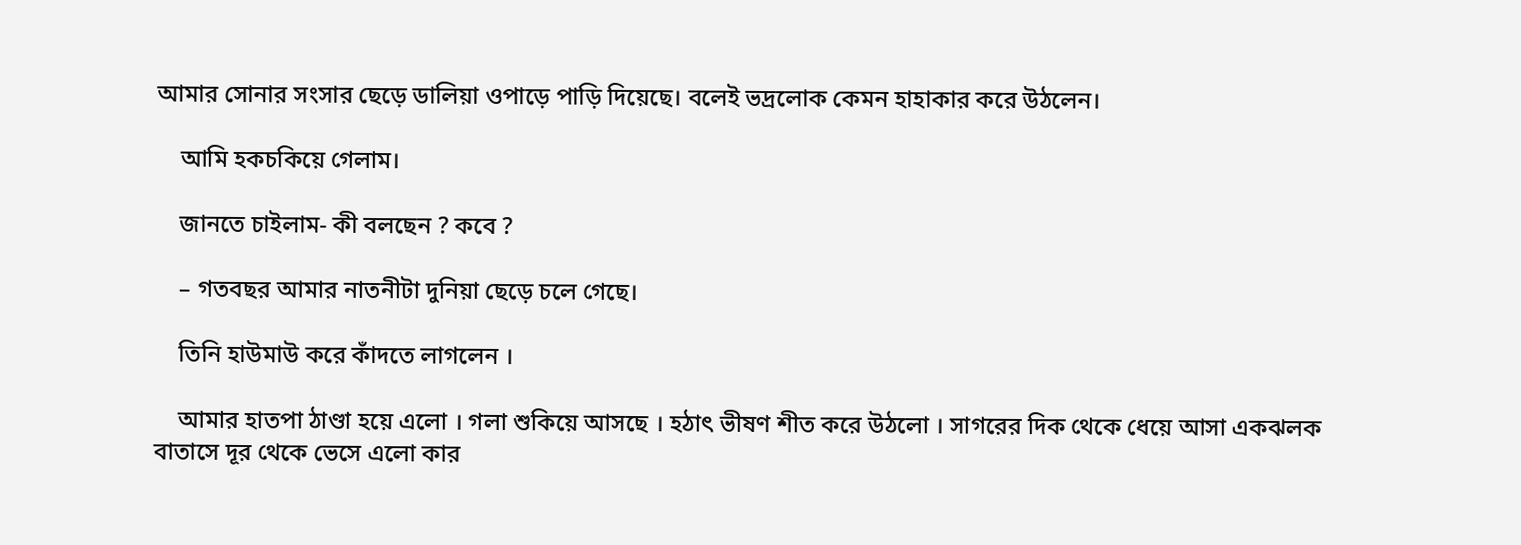আমার সোনার সংসার ছেড়ে ডালিয়া ওপাড়ে পাড়ি দিয়েছে। বলেই ভদ্রলোক কেমন হাহাকার করে উঠলেন।

    আমি হকচকিয়ে গেলাম।

    জানতে চাইলাম- কী বলছেন ? কবে ?

    – গতবছর আমার নাতনীটা দুনিয়া ছেড়ে চলে গেছে।

    তিনি হাউমাউ করে কাঁদতে লাগলেন ।

    আমার হাতপা ঠাণ্ডা হয়ে এলো । গলা শুকিয়ে আসছে । হঠাৎ ভীষণ শীত করে উঠলো । সাগরের দিক থেকে ধেয়ে আসা একঝলক বাতাসে দূর থেকে ভেসে এলো কার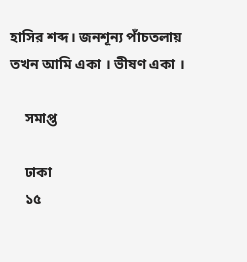হাসির শব্দ। জনশূন্য পাঁচতলায় তখন আমি একা । ভীষণ একা ।

    সমাপ্ত

    ঢাকা
    ১৫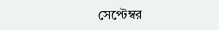সেপ্টেম্বর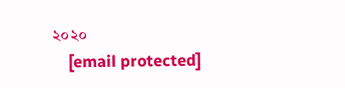২০২০
    [email protected]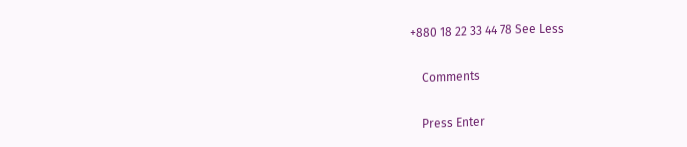+880 18 22 33 44 78 See Less

    Comments

    Press Enter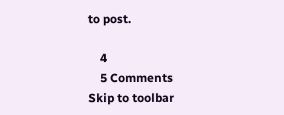to post.

    4
    5 Comments
Skip to toolbar